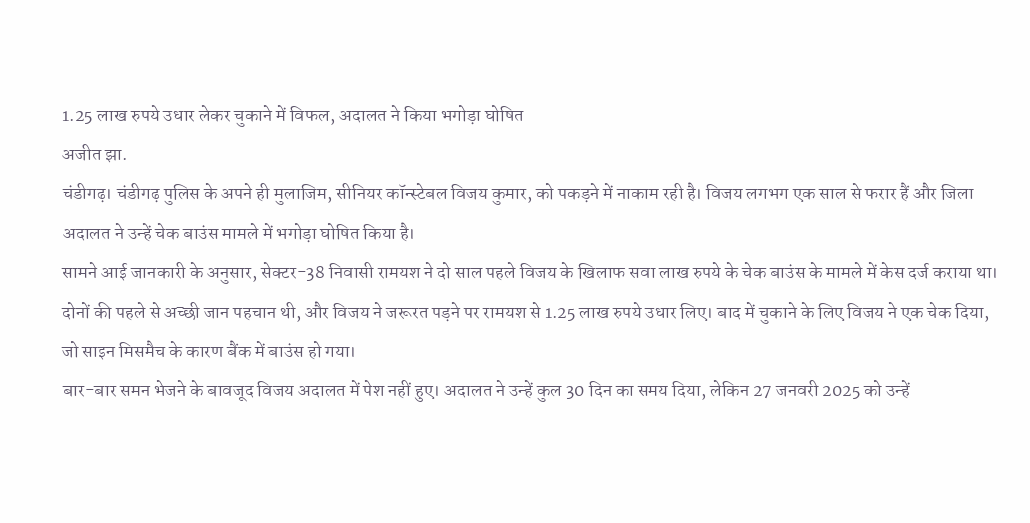1.25 लाख रुपये उधार लेकर चुकाने में विफल, अदालत ने किया भगोड़ा घोषित
अजीत झा.
चंडीगढ़। चंडीगढ़ पुलिस के अपने ही मुलाजिम, सीनियर कॉन्स्टेबल विजय कुमार, को पकड़ने में नाकाम रही है। विजय लगभग एक साल से फरार हैं और जिला अदालत ने उन्हें चेक बाउंस मामले में भगोड़ा घोषित किया है।
सामने आई जानकारी के अनुसार, सेक्टर-38 निवासी रामयश ने दो साल पहले विजय के खिलाफ सवा लाख रुपये के चेक बाउंस के मामले में केस दर्ज कराया था। दोनों की पहले से अच्छी जान पहचान थी, और विजय ने जरूरत पड़ने पर रामयश से 1.25 लाख रुपये उधार लिए। बाद में चुकाने के लिए विजय ने एक चेक दिया, जो साइन मिसमैच के कारण बैंक में बाउंस हो गया।
बार-बार समन भेजने के बावजूद विजय अदालत में पेश नहीं हुए। अदालत ने उन्हें कुल 30 दिन का समय दिया, लेकिन 27 जनवरी 2025 को उन्हें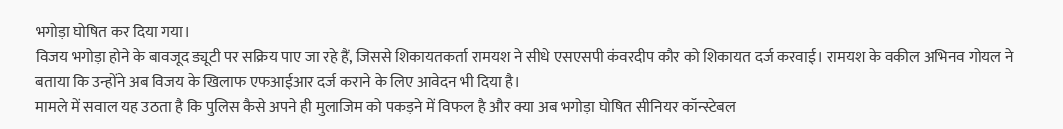भगोड़ा घोषित कर दिया गया।
विजय भगोड़ा होने के बावजूद ड्यूटी पर सक्रिय पाए जा रहे हैं, जिससे शिकायतकर्ता रामयश ने सीधे एसएसपी कंवरदीप कौर को शिकायत दर्ज करवाई। रामयश के वकील अभिनव गोयल ने बताया कि उन्होंने अब विजय के खिलाफ एफआईआर दर्ज कराने के लिए आवेदन भी दिया है।
मामले में सवाल यह उठता है कि पुलिस कैसे अपने ही मुलाजिम को पकड़ने में विफल है और क्या अब भगोड़ा घोषित सीनियर कॉन्स्टेबल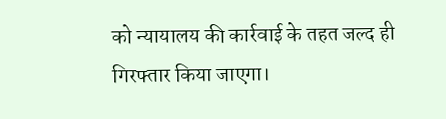को न्यायालय की कार्रवाई के तहत जल्द ही गिरफ्तार किया जाएगा।